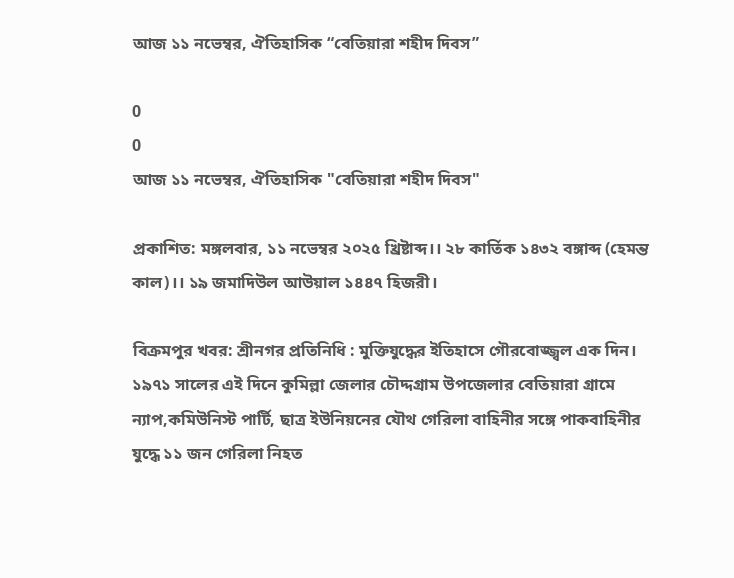আজ ১১ নভেম্বর, ঐতিহাসিক “বেতিয়ারা শহীদ দিবস”

0
0
আজ ১১ নভেম্বর, ঐতিহাসিক "বেতিয়ারা শহীদ দিবস"

প্রকাশিত: মঙ্গলবার, ১১ নভেম্বর ২০২৫ খ্রিষ্টাব্দ।। ২৮ কার্তিক ১৪৩২ বঙ্গাব্দ (হেমন্ত কাল)।। ১৯ জমাদিউল আউয়াল ১৪৪৭ হিজরী।

বিক্রমপুর খবর: শ্রীনগর প্রতিনিধি : মুক্তিযুদ্ধের ইতিহাসে গৌরবোজ্জ্বল এক দিন। ১৯৭১ সালের এই দিনে কুমিল্লা জেলার চৌদ্দগ্রাম উপজেলার বেতিয়ারা গ্রামে ন্যাপ,কমিউনিস্ট পার্টি, ছাত্র ইউনিয়নের যৌথ গেরিলা বাহিনীর সঙ্গে পাকবাহিনীর যুদ্ধে ১১ জন গেরিলা নিহত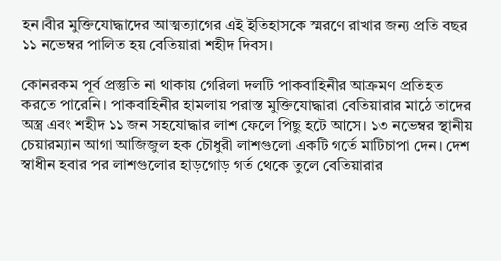হন।বীর মুক্তিযোদ্ধাদের আত্মত্যাগের এই ইতিহাসকে স্মরণে রাখার জন্য প্রতি বছর ১১ নভেম্বর পালিত হয় বেতিয়ারা শহীদ দিবস।

কোনরকম পূর্ব প্রস্তুতি না থাকায় গেরিলা দলটি পাকবাহিনীর আক্রমণ প্রতিহত করতে পারেনি। পাকবাহিনীর হামলায় পরাস্ত মুক্তিযোদ্ধারা বেতিয়ারার মাঠে তাদের অস্ত্র এবং শহীদ ১১ জন সহযোদ্ধার লাশ ফেলে পিছু হটে আসে। ১৩ নভেম্বর স্থানীয় চেয়ারম্যান আগা আজিজুল হক চৌধুরী লাশগুলো একটি গর্তে মাটিচাপা দেন। দেশ স্বাধীন হবার পর লাশগুলোর হাড়গোড় গর্ত থেকে তুলে বেতিয়ারার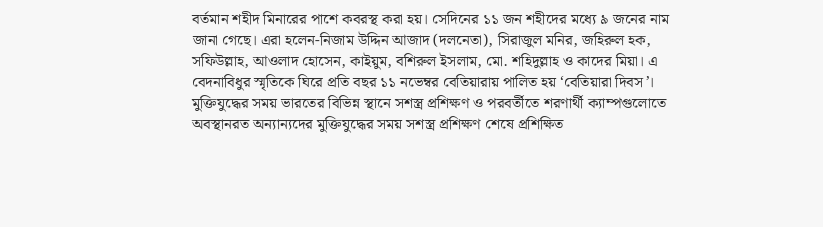বর্তমান শহীদ মিনারের পাশে কবরস্থ করা হয়। সেদিনের ১১ জন শহীদের মধ্যে ৯ জনের নাম জানা গেছে। এরা হলেন-নিজাম উদ্দিন আজাদ (দলনেতা), সিরাজুল মনির, জহিরুল হক, সফিউল্লাহ, আওলাদ হোসেন, কাইয়ুম, বশিরুল ইসলাম, মো. শহিদুল্লাহ ও কাদের মিয়া। এ বেদনাবিধুর স্মৃতিকে ঘিরে প্রতি বছর ১১ নভেম্বর বেতিয়ারায় পালিত হয় ‘বেতিয়ারা দিবস’।
মুক্তিযুদ্ধের সময় ভারতের বিভিন্ন স্থানে সশস্ত্র প্রশিক্ষণ ও পরবর্তীতে শরণার্থী ক্যাম্পগুলোতে অবস্থানরত অন্যান্যদের মুক্তিযুদ্ধের সময় সশস্ত্র প্রশিক্ষণ শেষে প্রশিক্ষিত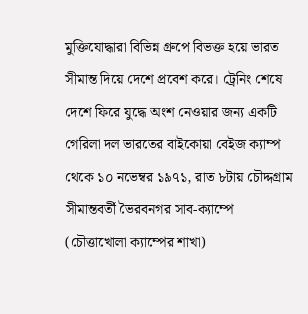মুক্তিযোদ্ধারা বিভিন্ন গ্রুপে বিভক্ত হয়ে ভারত সীমান্ত দিয়ে দেশে প্রবেশ করে। ট্রেনিং শেষে দেশে ফিরে যুদ্ধে অংশ নেওয়ার জন্য একটি গেরিলা দল ভারতের বাইকোয়া বেইজ ক্যাম্প থেকে ১০ নভেম্বর ১৯৭১, রাত ৮টায় চৌদ্দগ্রাম সীমান্তবর্তী ভৈরবনগর সাব-ক্যাম্পে (চৌত্তাখোলা ক্যাম্পের শাখা)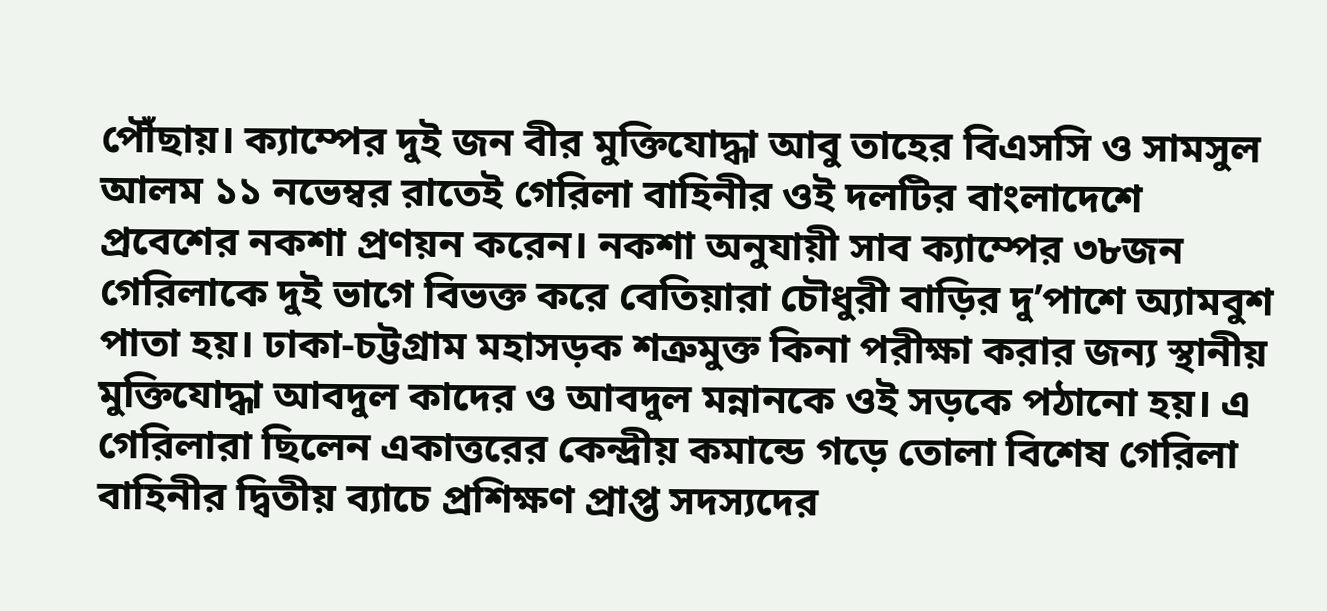পৌঁছায়। ক্যাম্পের দুই জন বীর মুক্তিযোদ্ধা আবু তাহের বিএসসি ও সামসুল আলম ১১ নভেম্বর রাতেই গেরিলা বাহিনীর ওই দলটির বাংলাদেশে প্রবেশের নকশা প্রণয়ন করেন। নকশা অনুযায়ী সাব ক্যাম্পের ৩৮জন গেরিলাকে দুই ভাগে বিভক্ত করে বেতিয়ারা চৌধুরী বাড়ির দু’পাশে অ্যামবুশ পাতা হয়। ঢাকা-চট্টগ্রাম মহাসড়ক শত্রুমুক্ত কিনা পরীক্ষা করার জন্য স্থানীয় মুক্তিযোদ্ধা আবদুল কাদের ও আবদুল মন্নানকে ওই সড়কে পঠানো হয়। এ গেরিলারা ছিলেন একাত্তরের কেন্দ্রীয় কমান্ডে গড়ে তোলা বিশেষ গেরিলা বাহিনীর দ্বিতীয় ব্যাচে প্রশিক্ষণ প্রাপ্ত সদস্যদের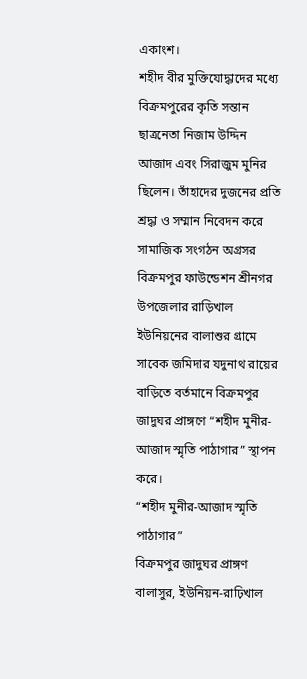একাংশ।
শহীদ বীর মুক্তিযোদ্ধাদের মধ্যে বিক্রমপুরের কৃতি সন্তান ছাত্রনেতা নিজাম উদ্দিন আজাদ এবং সিরাজুম মুনির ছিলেন। তাঁহাদের দুজনের প্রতি শ্রদ্ধা ও সম্মান নিবেদন করে সামাজিক সংগঠন অগ্রসর বিক্রমপুর ফাউন্ডেশন শ্রীনগর উপজেলার রাড়িখাল ইউনিয়নের বালাশুর গ্রামে সাবেক জমিদার যদুনাথ রায়ের বাড়িতে বর্তমানে বিক্রমপুর জাদুঘর প্রাঙ্গণে “শহীদ মুনীর-আজাদ স্মৃতি পাঠাগার” স্থাপন করে।
“শহীদ মুনীর-আজাদ স্মৃতি পাঠাগার”
বিক্রমপুর জাদুঘর প্রাঙ্গণ
বালাসুর, ইউনিয়ন-রাঢ়িখাল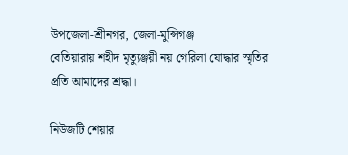উপজেলা-শ্রীনগর, জেলা-মুন্সিগঞ্জ
বেতিয়ারায় শহীদ মৃত্যুঞ্জয়ী নয় গেরিলা যোদ্ধার স্মৃতির প্রতি আমাদের শ্রদ্ধা।

নিউজটি শেয়ার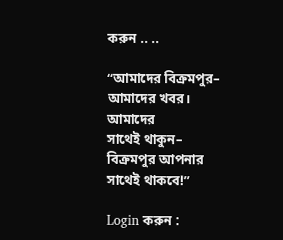করুন .. ..

‘‘আমাদের বিক্রমপুর– আমাদের খবর।
আমাদের
সাথেই থাকুন– বিক্রমপুর আপনার সাথেই থাকবে!’’

Login করুন :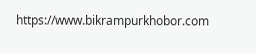https://www.bikrampurkhobor.com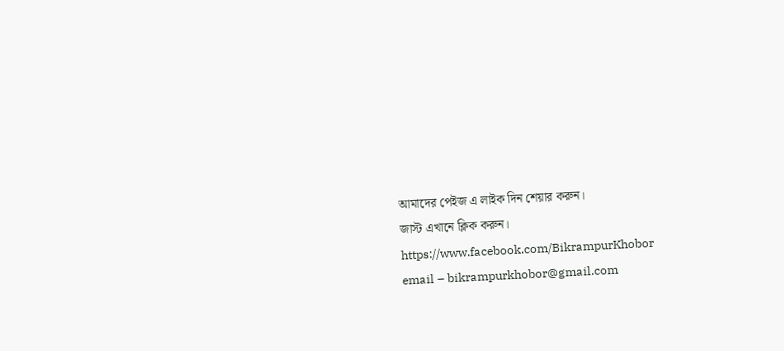আমাদের পেইজ এ লাইক দিন শেয়ার করুন।
জাস্ট এখানে ক্লিক করুন। https://www.facebook.com/BikrampurKhobor
email – bikrampurkhobor@gmail.com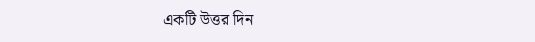একটি উত্তর দিন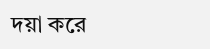দয়া করে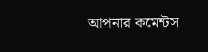আপনার কমেন্টস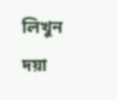লিখুন
দয়া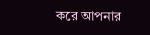করে আপনার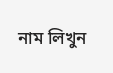নাম লিখুন